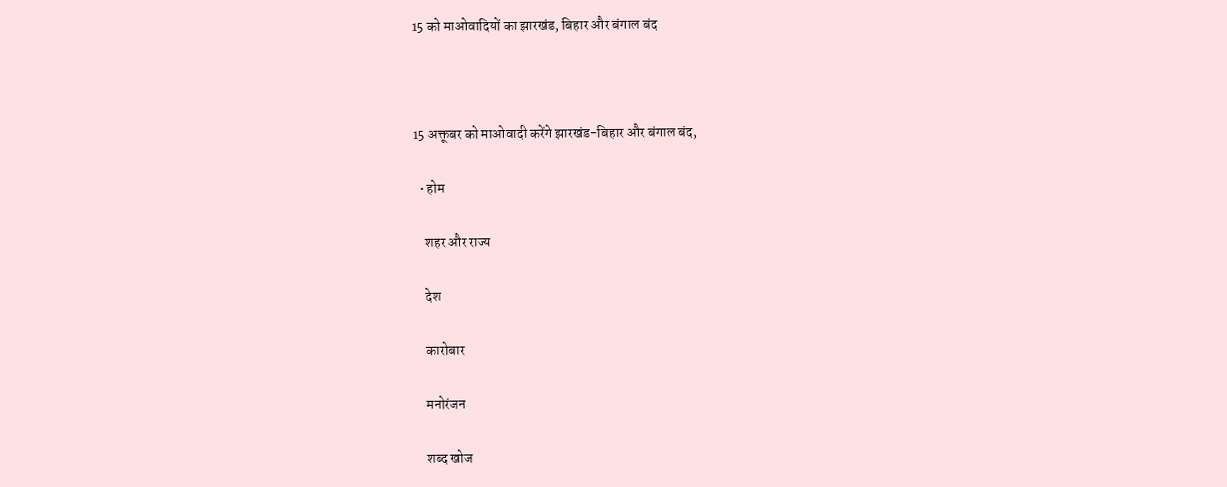15 को माओवादियों का झारखंड, बिहार और बंगाल बंद



15 अक्तूबर को माओवादी करेंगे झारखंड-बिहार और बंगाल बंद,

  • होम

    शहर और राज्य

    देश

    कारोबार

    मनोरंजन

    शब्द खोज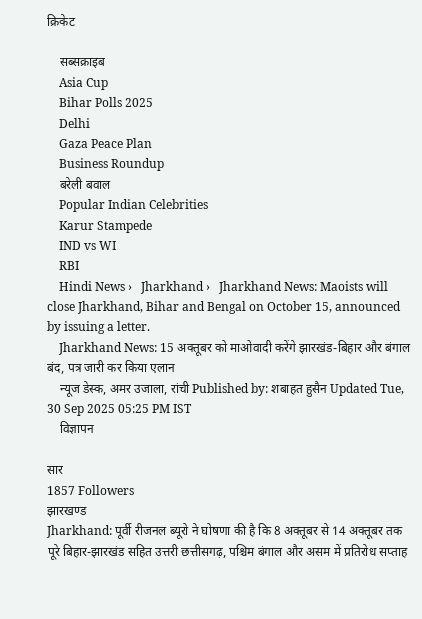क्रिकेट

    सब्सक्राइब
    Asia Cup
    Bihar Polls 2025
    Delhi
    Gaza Peace Plan
    Business Roundup
    बरेली बवाल
    Popular Indian Celebrities
    Karur Stampede
    IND vs WI
    RBI
    Hindi News ›   Jharkhand ›   Jharkhand News: Maoists will close Jharkhand, Bihar and Bengal on October 15, announced by issuing a letter.
    Jharkhand News: 15 अक्तूबर को माओवादी करेंगे झारखंड-बिहार और बंगाल बंद, पत्र जारी कर किया एलान
    न्यूज डेस्क, अमर उजाला, रांची Published by: शबाहत हुसैन Updated Tue, 30 Sep 2025 05:25 PM IST
    विज्ञापन

सार
1857 Followers
झारखण्ड
Jharkhand: पूर्वी रीजनल ब्यूरो ने घोषणा की है कि 8 अक्तूबर से 14 अक्तूबर तक पूरे बिहार-झारखंड सहित उत्तरी छत्तीसगढ़, पश्चिम बंगाल और असम में प्रतिरोध सप्ताह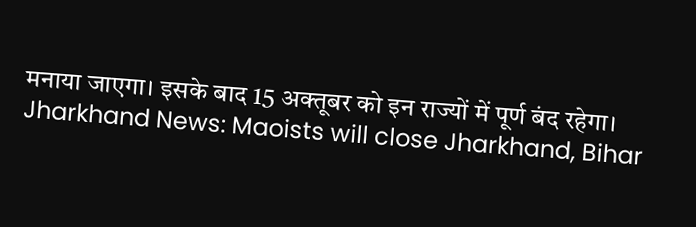मनाया जाएगा। इसके बाद 15 अक्तूबर को इन राज्यों में पूर्ण बंद रहेगा।
Jharkhand News: Maoists will close Jharkhand, Bihar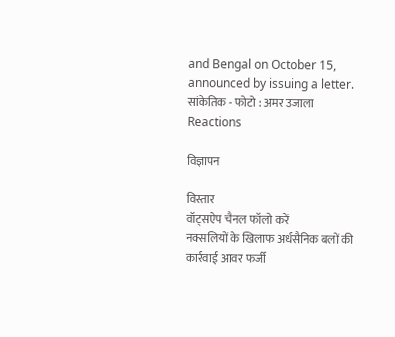and Bengal on October 15, announced by issuing a letter.
सांकेतिक - फोटो : अमर उजाला
Reactions

विज्ञापन

विस्तार
वॉट्सऐप चैनल फॉलो करें
नक्सलियों के खिलाफ अर्धसैनिक बलों की कार्रवाई आवर फर्जी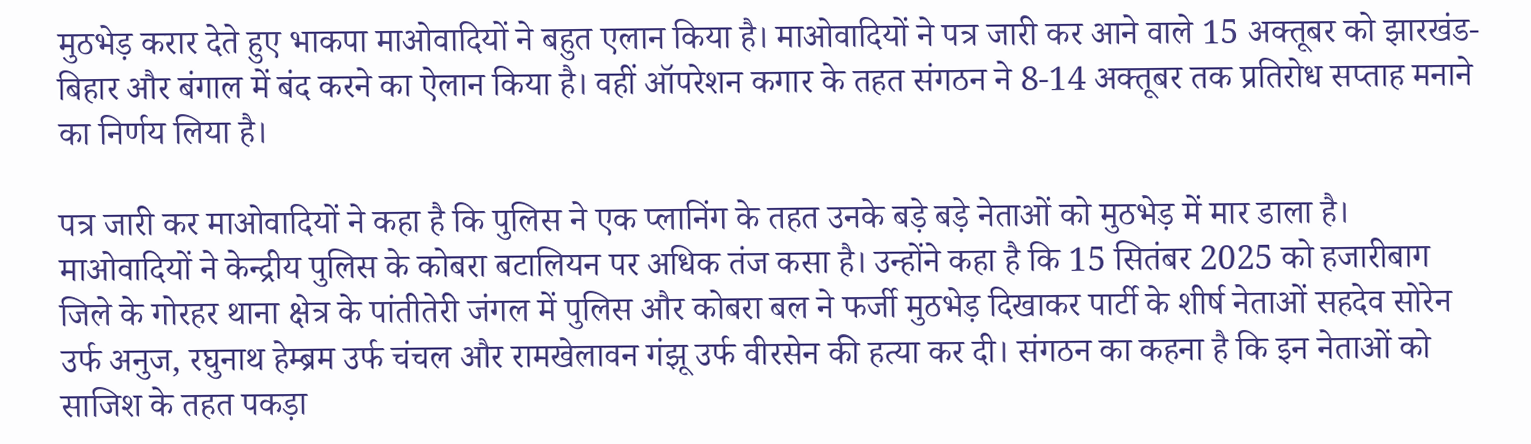मुठभेड़ करार देते हुए भाकपा माओवादियों ने बहुत एलान किया है। माओवादियों ने पत्र जारी कर आने वाले 15 अक्तूबर को झारखंड-बिहार और बंगाल में बंद करने का ऐलान किया है। वहीं ऑपरेशन कगार के तहत संगठन ने 8-14 अक्तूबर तक प्रतिरोध सप्ताह मनाने का निर्णय लिया है।

पत्र जारी कर माओवादियों ने कहा है कि पुलिस ने एक प्लानिंग के तहत उनके बड़े बड़े नेताओं को मुठभेड़ में मार डाला है। माओवादियों ने केन्द्रीय पुलिस के कोबरा बटालियन पर अधिक तंज कसा है। उन्होंने कहा है कि 15 सितंबर 2025 को हजारीबाग जिले के गोरहर थाना क्षेत्र के पांतीतेरी जंगल में पुलिस और कोबरा बल ने फर्जी मुठभेड़ दिखाकर पार्टी के शीर्ष नेताओं सहदेव सोरेन उर्फ अनुज, रघुनाथ हेम्ब्रम उर्फ चंचल और रामखेलावन गंझू उर्फ वीरसेन की हत्या कर दी। संगठन का कहना है कि इन नेताओं को साजिश के तहत पकड़ा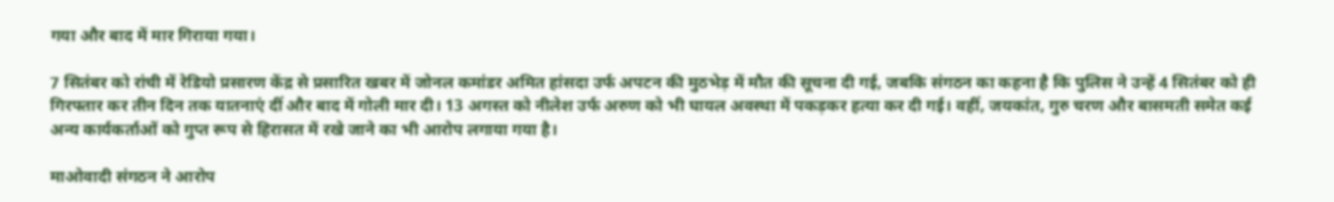गया और बाद में मार गिराया गया।

7 सितंबर को रांची में रेडियो प्रसारण केंद्र से प्रसारित खबर में जोनल कमांडर अमित हांसदा उर्फ अपटन की मुठभेड़ में मौत की सूचना दी गई, जबकि संगठन का कहना है कि पुलिस ने उन्हें 4 सितंबर को ही गिरफ्तार कर तीन दिन तक यातनाएं दीं और बाद में गोली मार दी। 13 अगस्त को नीलेश उर्फ अरुण को भी घायल अवस्था में पकड़कर हत्या कर दी गई। वहीं, जयकांत, गुरु चरण और बासमती समेत कई अन्य कार्यकर्ताओं को गुप्त रूप से हिरासत में रखे जाने का भी आरोप लगाया गया है।

माओवादी संगठन ने आरोप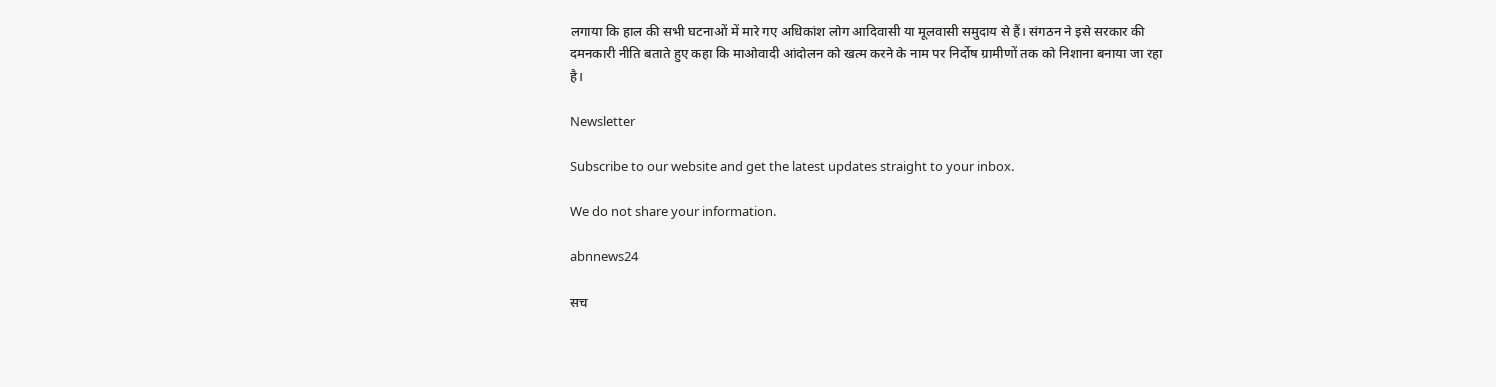लगाया कि हाल की सभी घटनाओं में मारे गए अधिकांश लोग आदिवासी या मूलवासी समुदाय से हैं। संगठन ने इसे सरकार की दमनकारी नीति बताते हुए कहा कि माओवादी आंदोलन को खत्म करने के नाम पर निर्दोष ग्रामीणों तक को निशाना बनाया जा रहा है।

Newsletter

Subscribe to our website and get the latest updates straight to your inbox.

We do not share your information.

abnnews24

सच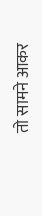तो सामने आकर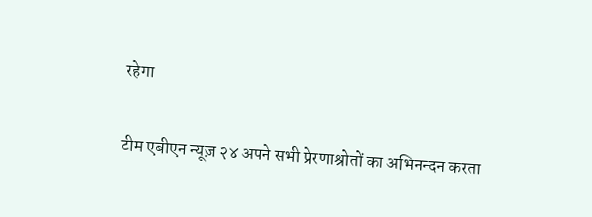रहेगा

टीम एबीएन न्यूज़ २४ अपने सभी प्रेरणाश्रोतों का अभिनन्दन करता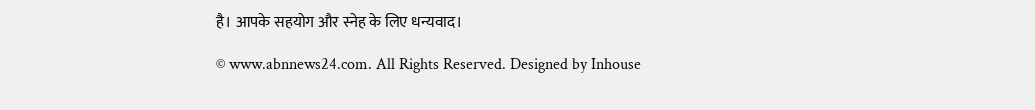है। आपके सहयोग और स्नेह के लिए धन्यवाद।

© www.abnnews24.com. All Rights Reserved. Designed by Inhouse